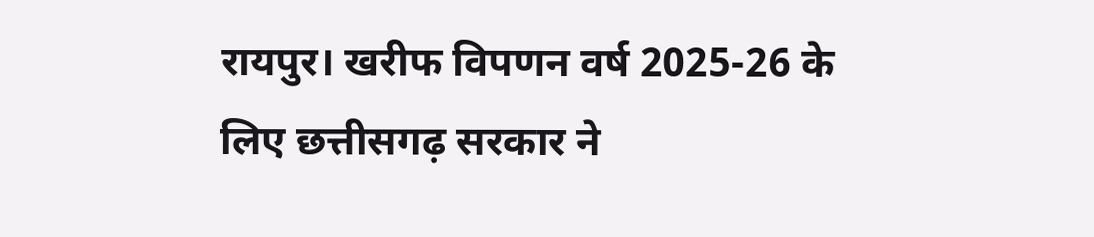रायपुर। खरीफ विपणन वर्ष 2025-26 के लिए छत्तीसगढ़ सरकार ने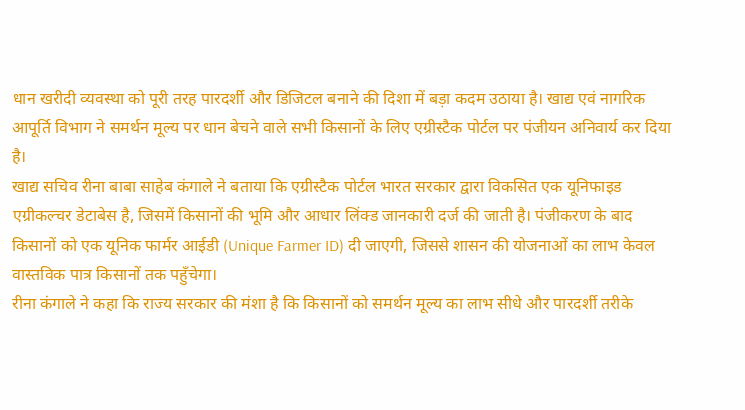धान खरीदी व्यवस्था को पूरी तरह पारदर्शी और डिजिटल बनाने की दिशा में बड़ा कदम उठाया है। खाद्य एवं नागरिक आपूर्ति विभाग ने समर्थन मूल्य पर धान बेचने वाले सभी किसानों के लिए एग्रीस्टैक पोर्टल पर पंजीयन अनिवार्य कर दिया है।
खाद्य सचिव रीना बाबा साहेब कंगाले ने बताया कि एग्रीस्टैक पोर्टल भारत सरकार द्वारा विकसित एक यूनिफाइड एग्रीकल्चर डेटाबेस है, जिसमें किसानों की भूमि और आधार लिंक्ड जानकारी दर्ज की जाती है। पंजीकरण के बाद किसानों को एक यूनिक फार्मर आईडी (Unique Farmer ID) दी जाएगी, जिससे शासन की योजनाओं का लाभ केवल वास्तविक पात्र किसानों तक पहुँचेगा।
रीना कंगाले ने कहा कि राज्य सरकार की मंशा है कि किसानों को समर्थन मूल्य का लाभ सीधे और पारदर्शी तरीके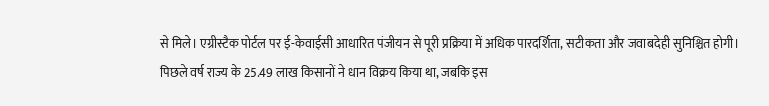से मिले। एग्रीस्टैक पोर्टल पर ई-केवाईसी आधारित पंजीयन से पूरी प्रक्रिया में अधिक पारदर्शिता, सटीकता और जवाबदेही सुनिश्चित होगी।
पिछले वर्ष राज्य के 25.49 लाख किसानों ने धान विक्रय किया था, जबकि इस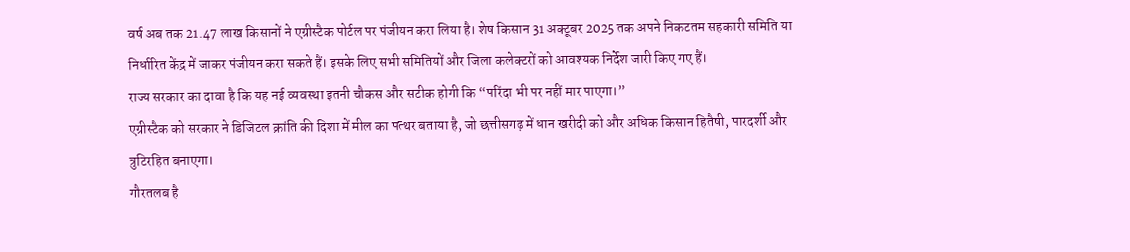वर्ष अब तक 21.47 लाख किसानों ने एग्रीस्टैक पोर्टल पर पंजीयन करा लिया है। शेष किसान 31 अक्टूबर 2025 तक अपने निकटतम सहकारी समिति या निर्धारित केंद्र में जाकर पंजीयन करा सकते हैं। इसके लिए सभी समितियों और जिला कलेक्टरों को आवश्यक निर्देश जारी किए गए हैं।
राज्य सरकार का दावा है कि यह नई व्यवस्था इतनी चौकस और सटीक होगी कि “परिंदा भी पर नहीं मार पाएगा।”
एग्रीस्टैक को सरकार ने डिजिटल क्रांति की दिशा में मील का पत्थर बताया है, जो छत्तीसगढ़ में धान खरीदी को और अधिक किसान हितैषी, पारदर्शी और त्रुटिरहित बनाएगा।
गौरतलब है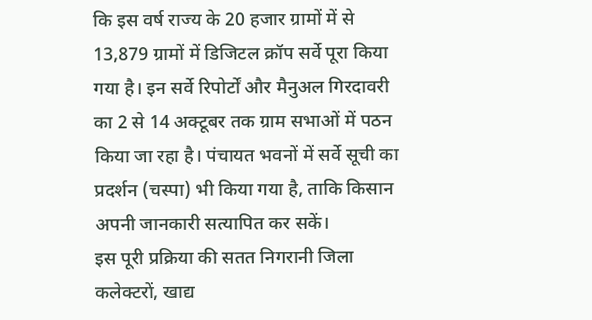कि इस वर्ष राज्य के 20 हजार ग्रामों में से 13,879 ग्रामों में डिजिटल क्रॉप सर्वे पूरा किया गया है। इन सर्वे रिपोर्टों और मैनुअल गिरदावरी का 2 से 14 अक्टूबर तक ग्राम सभाओं में पठन किया जा रहा है। पंचायत भवनों में सर्वे सूची का प्रदर्शन (चस्पा) भी किया गया है, ताकि किसान अपनी जानकारी सत्यापित कर सकें।
इस पूरी प्रक्रिया की सतत निगरानी जिला कलेक्टरों, खाद्य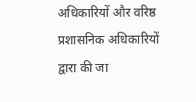अधिकारियों और वरिष्ठ प्रशासनिक अधिकारियों द्वारा की जा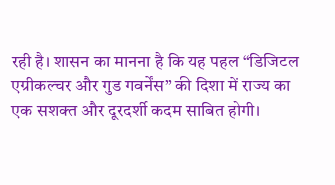रही है। शासन का मानना है कि यह पहल “डिजिटल एग्रीकल्चर और गुड गवर्नेंस” की दिशा में राज्य का एक सशक्त और दूरदर्शी कदम साबित होगी।